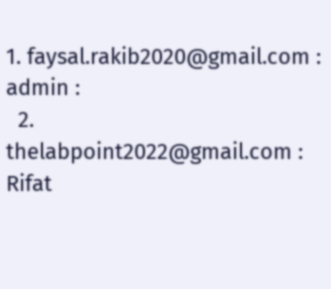1. faysal.rakib2020@gmail.com : admin :
  2. thelabpoint2022@gmail.com : Rifat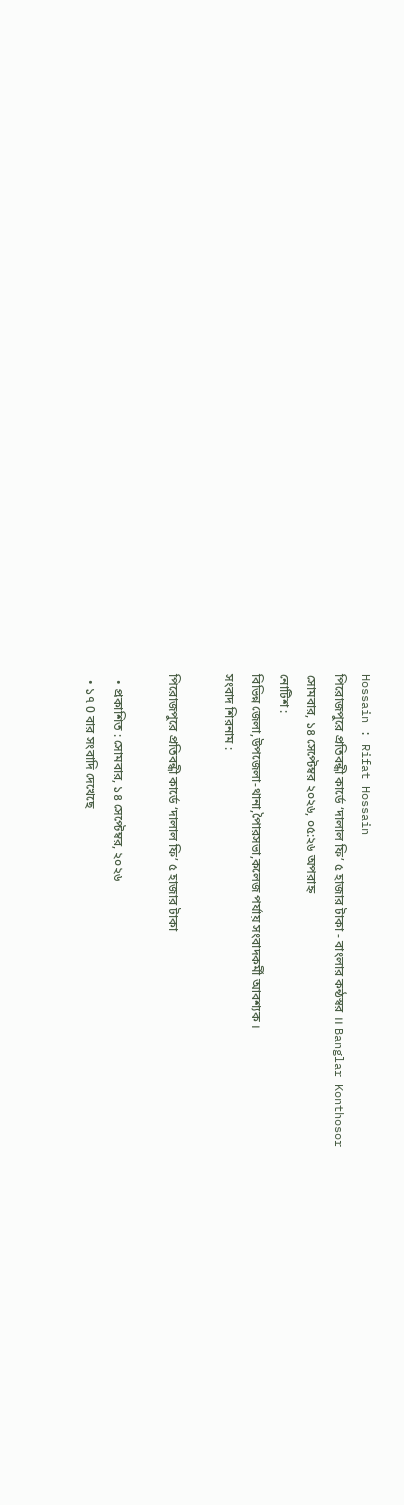Hossain : Rifat Hossain
পিরোজপুরে প্রতিবন্ধী কার্ডে ‘দালাল ফি’ ৫ হাজার টাকা - বাংলার কন্ঠস্বর ।। Banglar Konthosor
সোমবার, ১৪ সেপ্টেম্বর ২০২৬, ০৫:২৬ অপরাহ্ন
নোটিশ :
বিভিন্ন জেলা,উপজেলা-থানা,পৈারসভা,কলেজ পর্যায় সংবাদকর্মী আবশ্যক ।
সংবাদ শিরনাম :

পিরোজপুরে প্রতিবন্ধী কার্ডে ‘দালাল ফি’ ৫ হাজার টাকা

  • প্রকাশিত : সোমবার, ১৪ সেপ্টেম্বর, ২০২৬
  • ১৭ 0 বার সংবাদি দেখেছে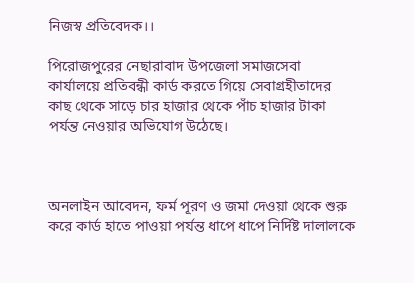নিজস্ব প্রতিবেদক।।

পিরোজপুরের নেছারাবাদ উপজেলা সমাজসেবা কার্যালয়ে প্রতিবন্ধী কার্ড করতে গিয়ে সেবাগ্রহীতাদের কাছ থেকে সাড়ে চার হাজার থেকে পাঁচ হাজার টাকা পর্যন্ত নেওয়ার অভিযোগ উঠেছে।



অনলাইন আবেদন, ফর্ম পূরণ ও জমা দেওয়া থেকে শুরু করে কার্ড হাতে পাওয়া পর্যন্ত ধাপে ধাপে নির্দিষ্ট দালালকে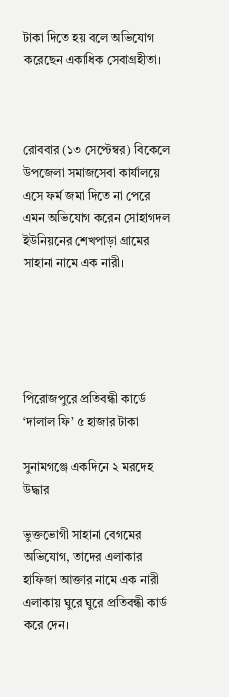টাকা দিতে হয় বলে অভিযোগ করেছেন একাধিক সেবাগ্রহীতা।



রোববার (১৩ সেপ্টেম্বর) বিকেলে উপজেলা সমাজসেবা কার্যালয়ে এসে ফর্ম জমা দিতে না পেরে এমন অভিযোগ করেন সোহাগদল ইউনিয়নের শেখপাড়া গ্রামের সাহানা নামে এক নারী।





পিরোজপুরে প্রতিবন্ধী কার্ডে ‘দালাল ফি’ ৫ হাজার টাকা

সুনামগঞ্জে একদিনে ২ মরদেহ উদ্ধার

ভুক্তভোগী সাহানা বেগমের অভিযোগ, তাদের এলাকার হাফিজা আক্তার নামে এক নারী এলাকায় ঘুরে ঘুরে প্রতিবন্ধী কার্ড করে দেন।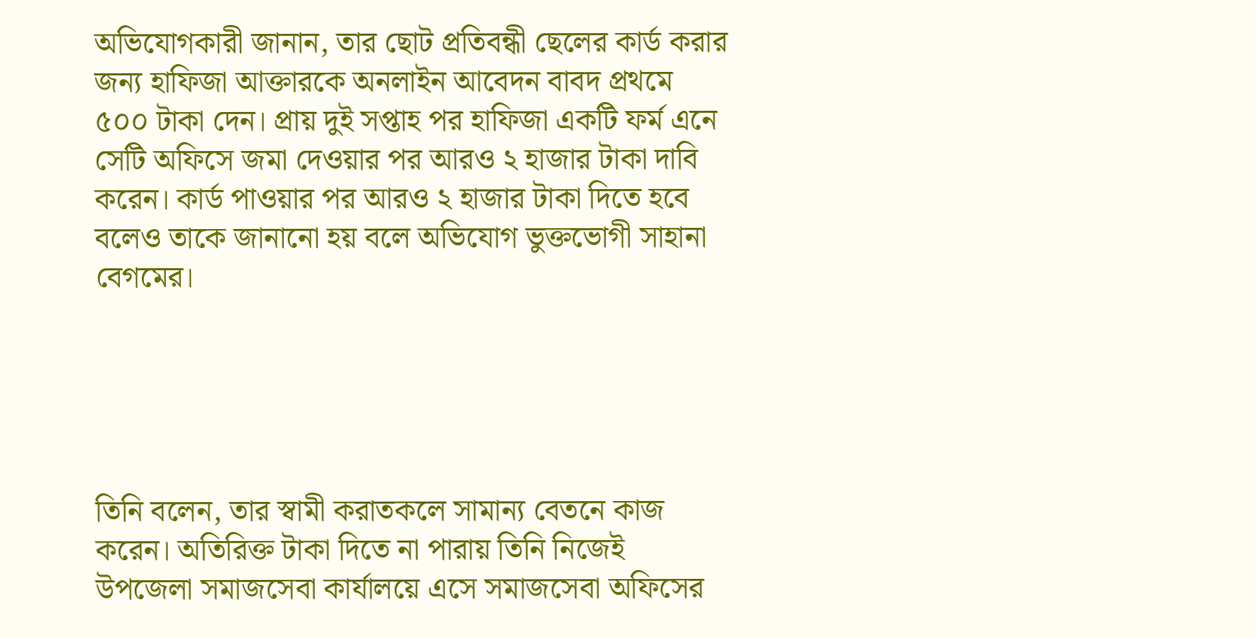অভিযোগকারী জানান, তার ছোট প্রতিবন্ধী ছেলের কার্ড করার জন্য হাফিজা আক্তারকে অনলাইন আবেদন বাবদ প্রথমে ৫০০ টাকা দেন। প্রায় দুই সপ্তাহ পর হাফিজা একটি ফর্ম এনে সেটি অফিসে জমা দেওয়ার পর আরও ২ হাজার টাকা দাবি করেন। কার্ড পাওয়ার পর আরও ২ হাজার টাকা দিতে হবে বলেও তাকে জানানো হয় বলে অভিযোগ ভুক্তভোগী সাহানা বেগমের।





তিনি বলেন, তার স্বামী করাতকলে সামান্য বেতনে কাজ করেন। অতিরিক্ত টাকা দিতে না পারায় তিনি নিজেই উপজেলা সমাজসেবা কার্যালয়ে এসে সমাজসেবা অফিসের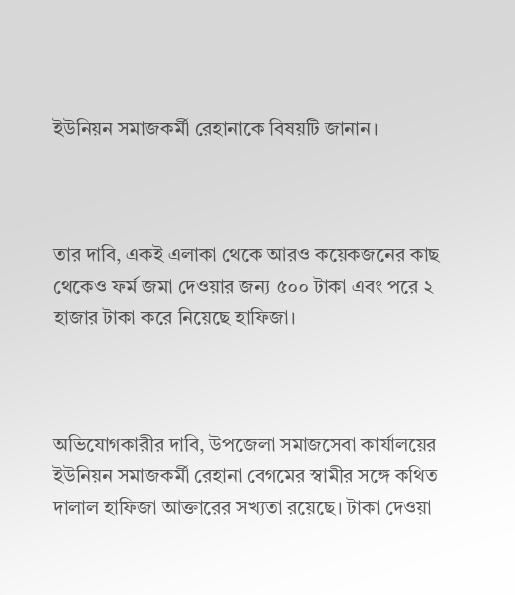ইউনিয়ন সমাজকর্মী রেহানাকে বিষয়টি জানান।



তার দাবি, একই এলাকা থেকে আরও কয়েকজনের কাছ থেকেও ফর্ম জমা দেওয়ার জন্য ৫০০ টাকা এবং পরে ২ হাজার টাকা করে নিয়েছে হাফিজা।



অভিযোগকারীর দাবি, উপজেলা সমাজসেবা কার্যালয়ের ইউনিয়ন সমাজকর্মী রেহানা বেগমের স্বামীর সঙ্গে কথিত দালাল হাফিজা আক্তারের সখ্যতা রয়েছে। টাকা দেওয়া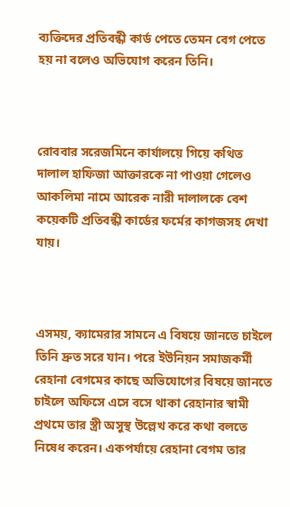ব্যক্তিদের প্রতিবন্ধী কার্ড পেতে তেমন বেগ পেতে হয় না বলেও অভিযোগ করেন তিনি।



রোববার সরেজমিনে কার্যালয়ে গিয়ে কথিত দালাল হাফিজা আক্তারকে না পাওয়া গেলেও আকলিমা নামে আরেক নারী দালালকে বেশ কয়েকটি প্রতিবন্ধী কার্ডের ফর্মের কাগজসহ দেখা যায়।



এসময়, ক্যামেরার সামনে এ বিষয়ে জানতে চাইলে তিনি দ্রুত সরে যান। পরে ইউনিয়ন সমাজকর্মী রেহানা বেগমের কাছে অভিযোগের বিষয়ে জানতে চাইলে অফিসে এসে বসে থাকা রেহানার স্বামী প্রথমে তার স্ত্রী অসুস্থ উল্লেখ করে কথা বলতে নিষেধ করেন। একপর্যায়ে রেহানা বেগম তার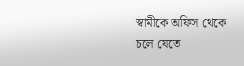স্বামীকে অফিস থেকে চলে যেতে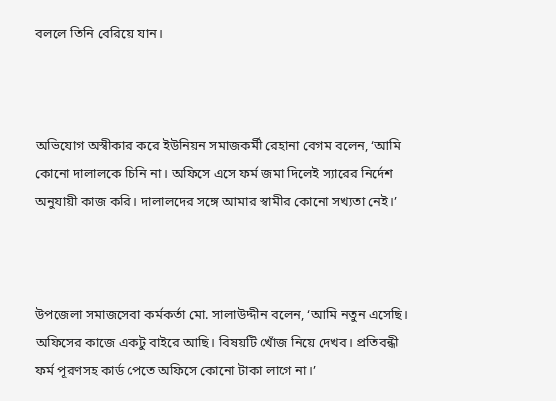বললে তিনি বেরিয়ে যান।



অভিযোগ অস্বীকার করে ইউনিয়ন সমাজকর্মী রেহানা বেগম বলেন, ‘আমি কোনো দালালকে চিনি না। অফিসে এসে ফর্ম জমা দিলেই স্যারের নির্দেশ অনুযায়ী কাজ করি। দালালদের সঙ্গে আমার স্বামীর কোনো সখ্যতা নেই।’



উপজেলা সমাজসেবা কর্মকর্তা মো. সালাউদ্দীন বলেন, ‘আমি নতুন এসেছি। অফিসের কাজে একটু বাইরে আছি। বিষয়টি খোঁজ নিয়ে দেখব। প্রতিবন্ধী ফর্ম পূরণসহ কার্ড পেতে অফিসে কোনো টাকা লাগে না।’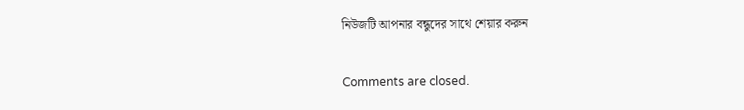নিউজটি আপনার বন্ধুদের সাথে শেয়ার করুন

Comments are closed.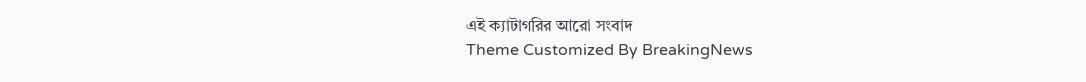এই ক্যাটাগরির ‍আরো সংবাদ
Theme Customized By BreakingNews